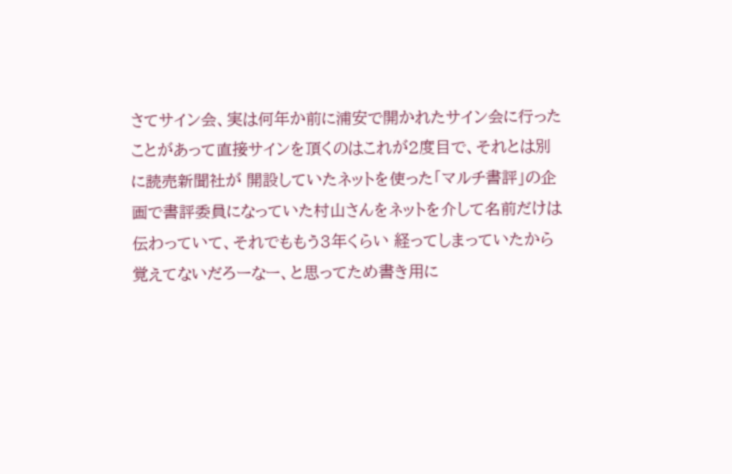さてサイン会、実は何年か前に浦安で開かれたサイン会に行ったことがあって直接サインを頂くのはこれが2度目で、それとは別に読売新聞社が 開設していたネットを使った「マルチ書評」の企画で書評委員になっていた村山さんをネットを介して名前だけは伝わっていて、それでももう3年くらい 経ってしまっていたから覚えてないだろーなー、と思ってため書き用に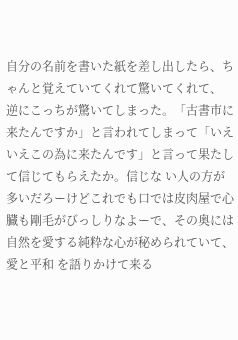自分の名前を書いた紙を差し出したら、ちゃんと覚えていてくれて驚いてくれて、 逆にこっちが驚いてしまった。「古書市に来たんですか」と言われてしまって「いえいえこの為に来たんです」と言って果たして信じてもらえたか。信じな い人の方が多いだろーけどこれでも口では皮肉屋で心臓も剛毛がびっしりなよーで、その奥には自然を愛する純粋な心が秘められていて、愛と平和 を語りかけて来る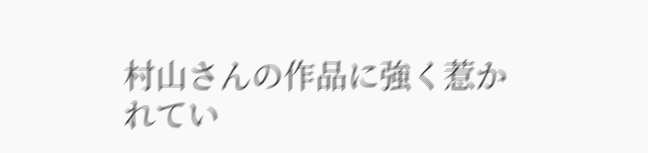村山さんの作品に強く惹かれてい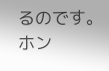るのです。ホン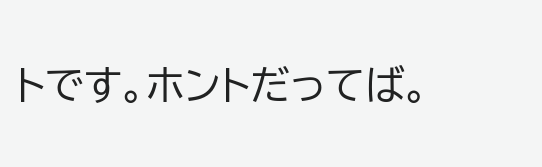トです。ホントだってば。